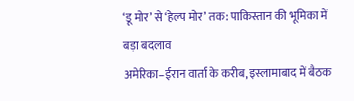‘डू मोर’ से ‘हेल्प मोर’ तक: पाकिस्तान की भूमिका में बड़ा बदलाव
अमेरिका–ईरान वार्ता के करीब, इस्लामाबाद में बैठक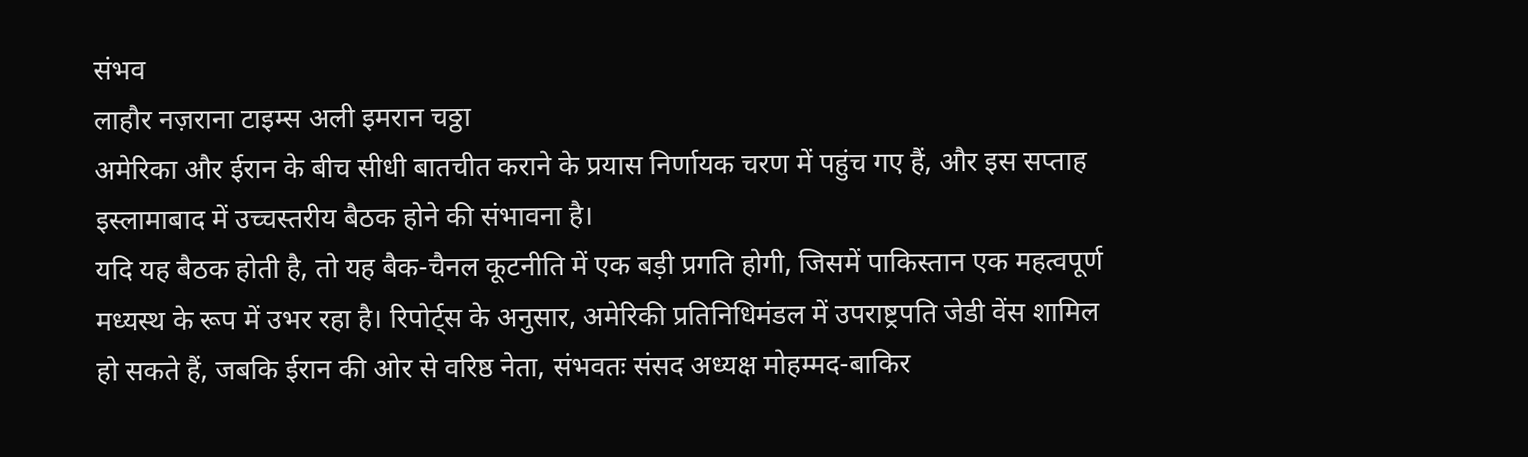संभव
लाहौर नज़राना टाइम्स अली इमरान चठ्ठा
अमेरिका और ईरान के बीच सीधी बातचीत कराने के प्रयास निर्णायक चरण में पहुंच गए हैं, और इस सप्ताह इस्लामाबाद में उच्चस्तरीय बैठक होने की संभावना है।
यदि यह बैठक होती है, तो यह बैक-चैनल कूटनीति में एक बड़ी प्रगति होगी, जिसमें पाकिस्तान एक महत्वपूर्ण मध्यस्थ के रूप में उभर रहा है। रिपोर्ट्स के अनुसार, अमेरिकी प्रतिनिधिमंडल में उपराष्ट्रपति जेडी वेंस शामिल हो सकते हैं, जबकि ईरान की ओर से वरिष्ठ नेता, संभवतः संसद अध्यक्ष मोहम्मद-बाकिर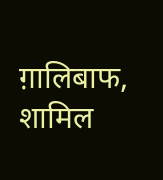ग़ालिबाफ, शामिल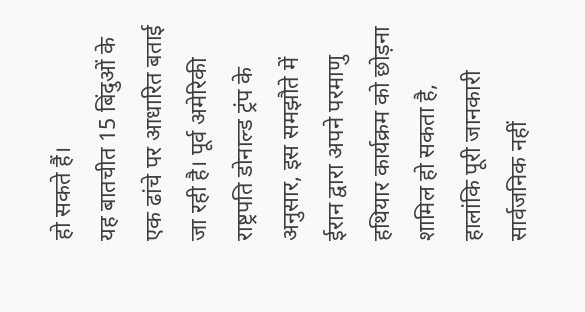हो सकते हैं।
यह बातचीत 15 बिंदुओं के एक ढांचे पर आधारित बताई जा रही है। पूर्व अमेरिकी राष्ट्रपति डोनाल्ड ट्रंप के अनुसार, इस समझौते में ईरान द्वारा अपने परमाणु हथियार कार्यक्रम को छोड़ना शामिल हो सकता है, हालांकि पूरी जानकारी सार्वजनिक नहीं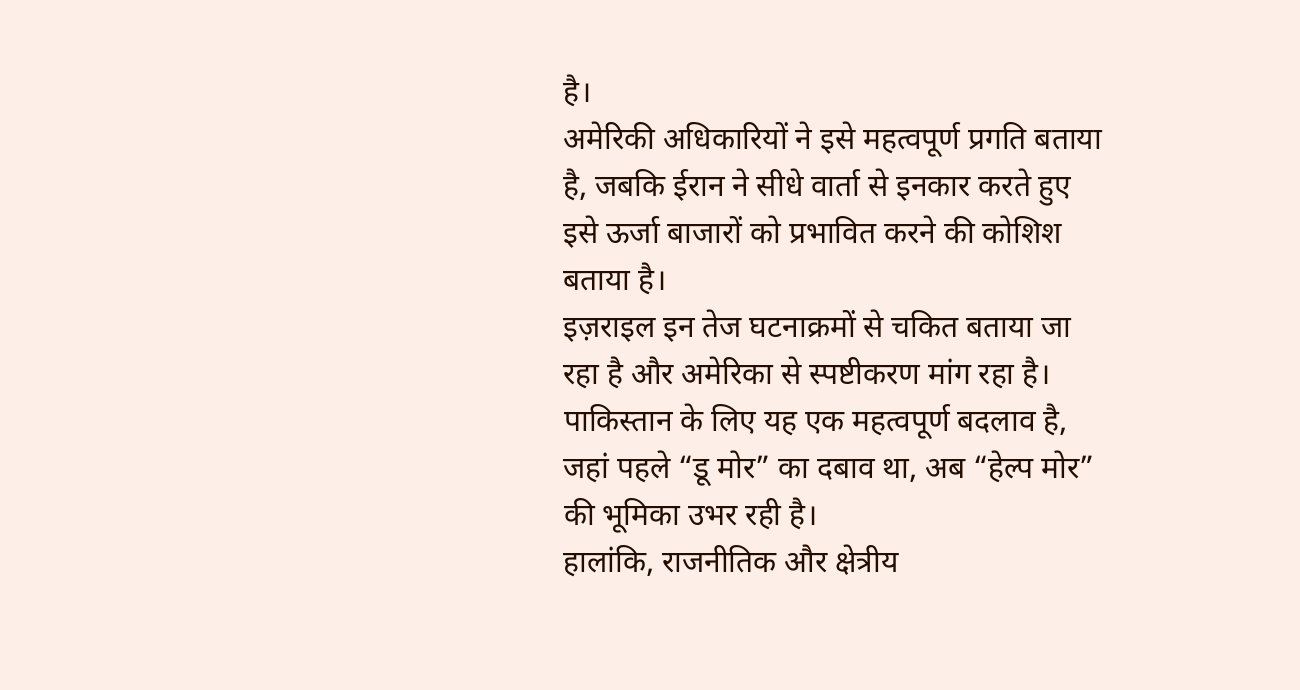है।
अमेरिकी अधिकारियों ने इसे महत्वपूर्ण प्रगति बताया है, जबकि ईरान ने सीधे वार्ता से इनकार करते हुए इसे ऊर्जा बाजारों को प्रभावित करने की कोशिश बताया है।
इज़राइल इन तेज घटनाक्रमों से चकित बताया जा रहा है और अमेरिका से स्पष्टीकरण मांग रहा है।
पाकिस्तान के लिए यह एक महत्वपूर्ण बदलाव है, जहां पहले “डू मोर” का दबाव था, अब “हेल्प मोर” की भूमिका उभर रही है।
हालांकि, राजनीतिक और क्षेत्रीय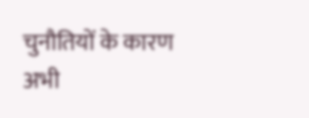चुनौतियों के कारण अभी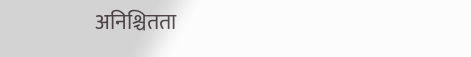अनिश्चितता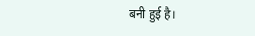बनी हुई है।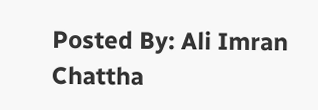Posted By: Ali Imran Chattha